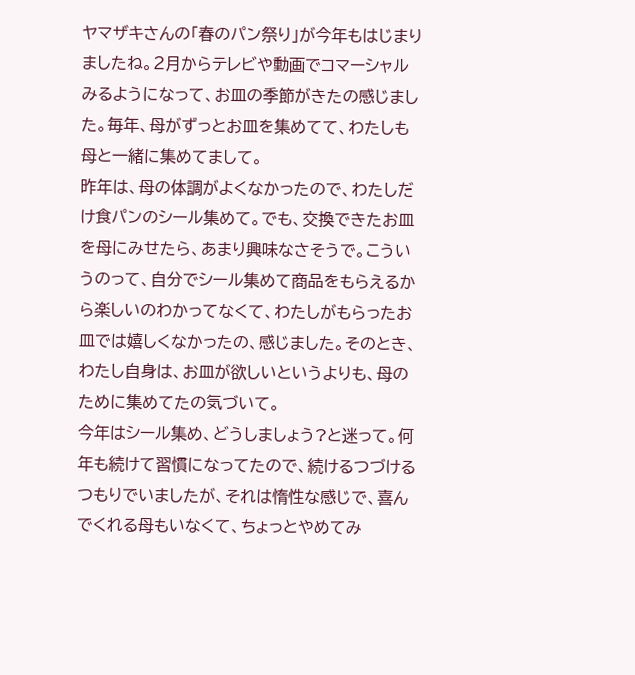ヤマザキさんの「春のパン祭り」が今年もはじまりましたね。2月からテレビや動画でコマーシャルみるようになって、お皿の季節がきたの感じました。毎年、母がずっとお皿を集めてて、わたしも母と一緒に集めてまして。
昨年は、母の体調がよくなかったので、わたしだけ食パンのシール集めて。でも、交換できたお皿を母にみせたら、あまり興味なさそうで。こういうのって、自分でシール集めて商品をもらえるから楽しいのわかってなくて、わたしがもらったお皿では嬉しくなかったの、感じました。そのとき、わたし自身は、お皿が欲しいというよりも、母のために集めてたの気づいて。
今年はシール集め、どうしましょう?と迷って。何年も続けて習慣になってたので、続けるつづけるつもりでいましたが、それは惰性な感じで、喜んでくれる母もいなくて、ちょっとやめてみ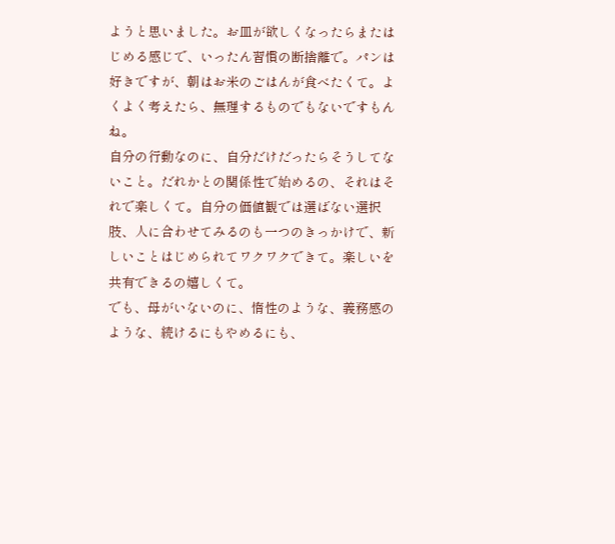ようと思いました。お皿が欲しくなったらまたはじめる感じで、いったん習慣の断捨離で。パンは好きですが、朝はお米のごはんが食べたくて。よくよく考えたら、無理するものでもないですもんね。
自分の行動なのに、自分だけだったらそうしてないこと。だれかとの関係性で始めるの、それはそれで楽しくて。自分の価値観では選ばない選択肢、人に合わせてみるのも一つのきっかけで、新しいことはじめられてワクワクできて。楽しいを共有できるの嬉しくて。
でも、母がいないのに、惰性のような、義務感のような、続けるにもやめるにも、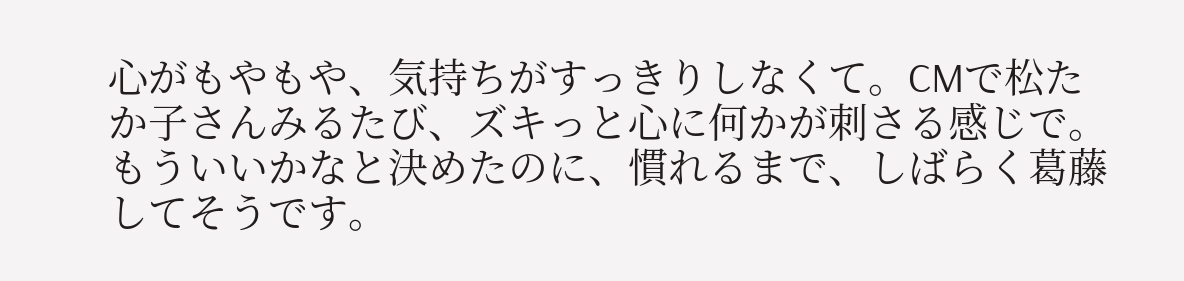心がもやもや、気持ちがすっきりしなくて。CMで松たか子さんみるたび、ズキっと心に何かが刺さる感じで。もういいかなと決めたのに、慣れるまで、しばらく葛藤してそうです。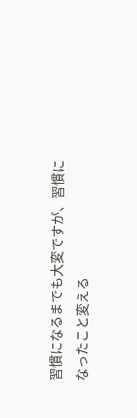習慣になるまでも大変ですが、習慣になったこと変える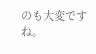のも大変ですね。